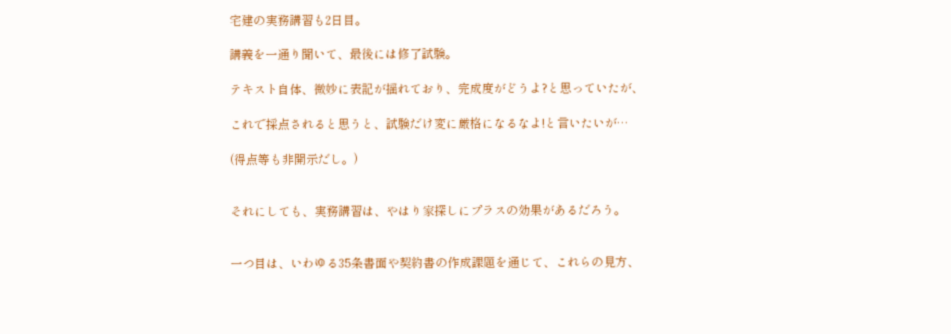宅建の実務講習も2日目。

講義を一通り聞いて、最後には修了試験。

テキスト自体、微妙に表記が揺れており、完成度がどうよ?と思っていたが、

これで採点されると思うと、試験だけ変に厳格になるなよ!と言いたいが…

(得点等も非開示だし。)


それにしても、実務講習は、やはり家探しにプラスの効果があるだろう。


一つ目は、いわゆる35条書面や契約書の作成課題を通じて、これらの見方、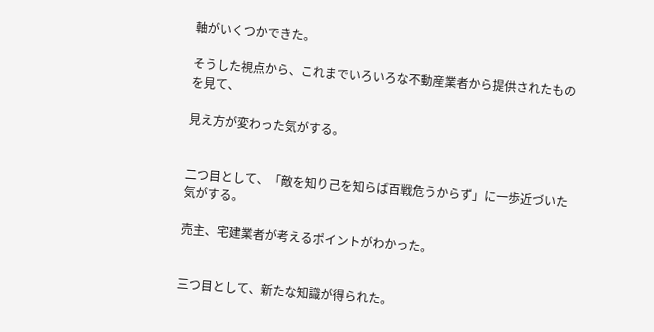軸がいくつかできた。

そうした視点から、これまでいろいろな不動産業者から提供されたものを見て、

見え方が変わった気がする。


二つ目として、「敵を知り己を知らば百戦危うからず」に一歩近づいた気がする。

売主、宅建業者が考えるポイントがわかった。


三つ目として、新たな知識が得られた。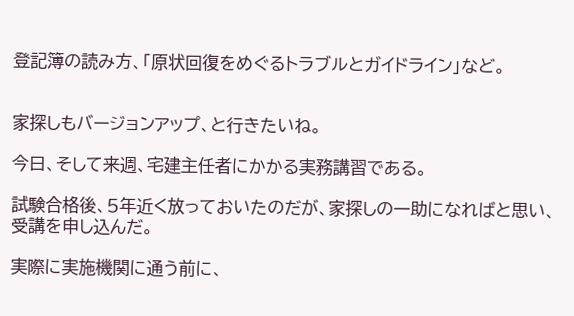登記簿の読み方、「原状回復をめぐるトラブルとガイドライン」など。


家探しもバージョンアップ、と行きたいね。

今日、そして来週、宅建主任者にかかる実務講習である。

試験合格後、5年近く放っておいたのだが、家探しの一助になればと思い、受講を申し込んだ。

実際に実施機関に通う前に、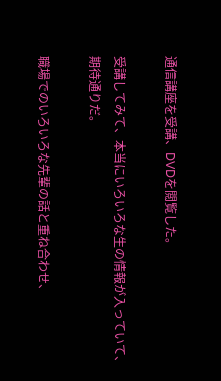通信講座を受講、DVDを閲覧した。

受講してみて、本当にいろいろな生の情報が入っていて、期待通りだ。

職場でのいろいろな先輩の話と重ね合わせ、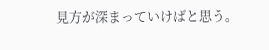見方が深まっていけばと思う。